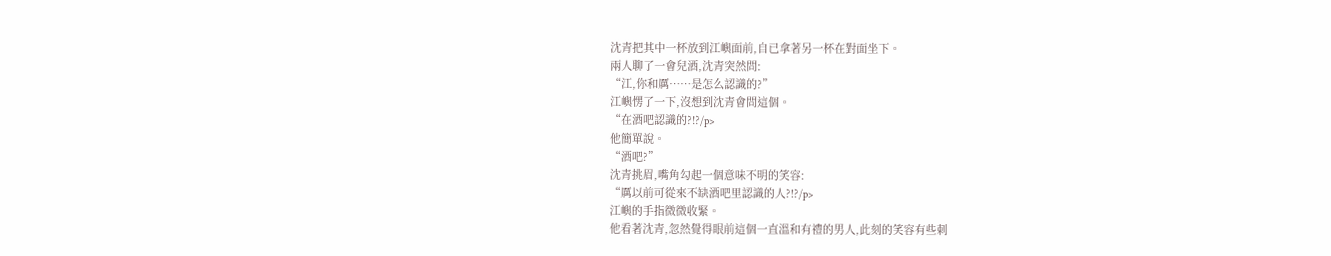沈青把其中一杯放到江嶼面前,自已拿著另一杯在對面坐下。
兩人聊了一會兒酒,沈青突然問:
“江,你和厲……是怎么認識的?”
江嶼愣了一下,沒想到沈青會問這個。
“在酒吧認識的?!?/p>
他簡單說。
“酒吧?”
沈青挑眉,嘴角勾起一個意味不明的笑容:
“厲以前可從來不缺酒吧里認識的人?!?/p>
江嶼的手指微微收緊。
他看著沈青,忽然覺得眼前這個一直溫和有禮的男人,此刻的笑容有些刺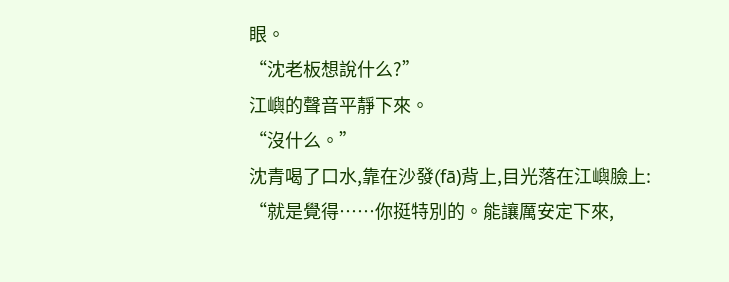眼。
“沈老板想說什么?”
江嶼的聲音平靜下來。
“沒什么。”
沈青喝了口水,靠在沙發(fā)背上,目光落在江嶼臉上:
“就是覺得……你挺特別的。能讓厲安定下來,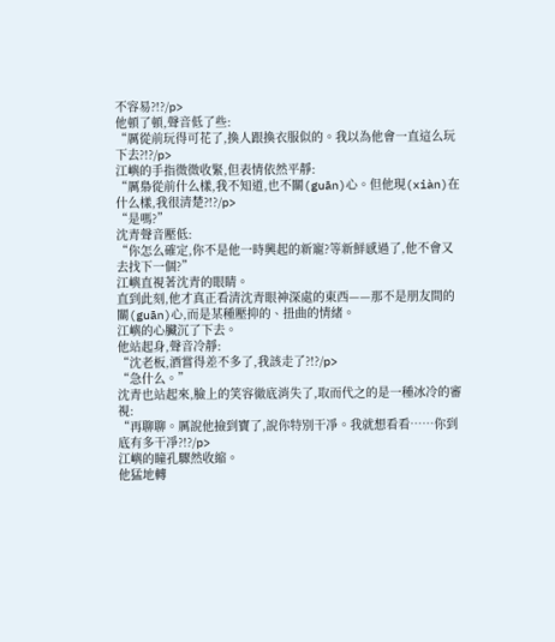不容易?!?/p>
他頓了頓,聲音低了些:
“厲從前玩得可花了,換人跟換衣服似的。我以為他會一直這么玩下去?!?/p>
江嶼的手指微微收緊,但表情依然平靜:
“厲梟從前什么樣,我不知道,也不關(guān)心。但他現(xiàn)在什么樣,我很清楚?!?/p>
“是嗎?”
沈青聲音壓低:
“你怎么確定,你不是他一時興起的新寵?等新鮮感過了,他不會又去找下一個?”
江嶼直視著沈青的眼睛。
直到此刻,他才真正看清沈青眼神深處的東西——那不是朋友間的關(guān)心,而是某種壓抑的、扭曲的情緒。
江嶼的心臟沉了下去。
他站起身,聲音冷靜:
“沈老板,酒嘗得差不多了,我該走了?!?/p>
“急什么。”
沈青也站起來,臉上的笑容徹底消失了,取而代之的是一種冰冷的審視:
“再聊聊。厲說他撿到寶了,說你特別干凈。我就想看看……你到底有多干凈?!?/p>
江嶼的瞳孔驟然收縮。
他猛地轉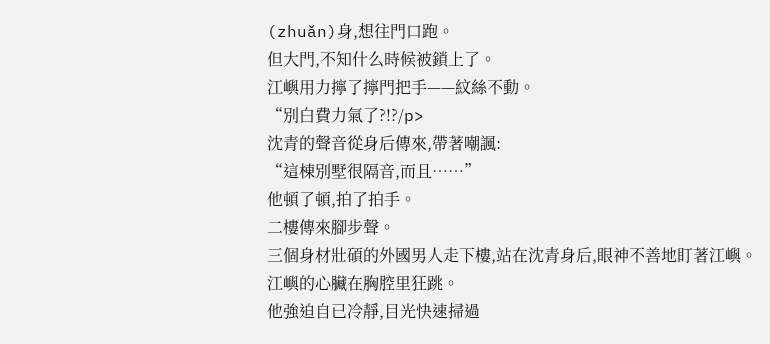(zhuǎn)身,想往門口跑。
但大門,不知什么時候被鎖上了。
江嶼用力擰了擰門把手——紋絲不動。
“別白費力氣了?!?/p>
沈青的聲音從身后傳來,帶著嘲諷:
“這棟別墅很隔音,而且……”
他頓了頓,拍了拍手。
二樓傳來腳步聲。
三個身材壯碩的外國男人走下樓,站在沈青身后,眼神不善地盯著江嶼。
江嶼的心臟在胸腔里狂跳。
他強迫自已冷靜,目光快速掃過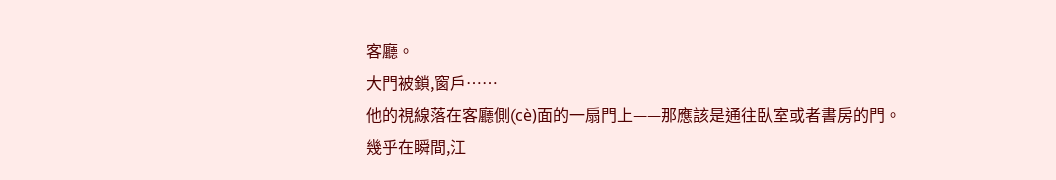客廳。
大門被鎖,窗戶……
他的視線落在客廳側(cè)面的一扇門上——那應該是通往臥室或者書房的門。
幾乎在瞬間,江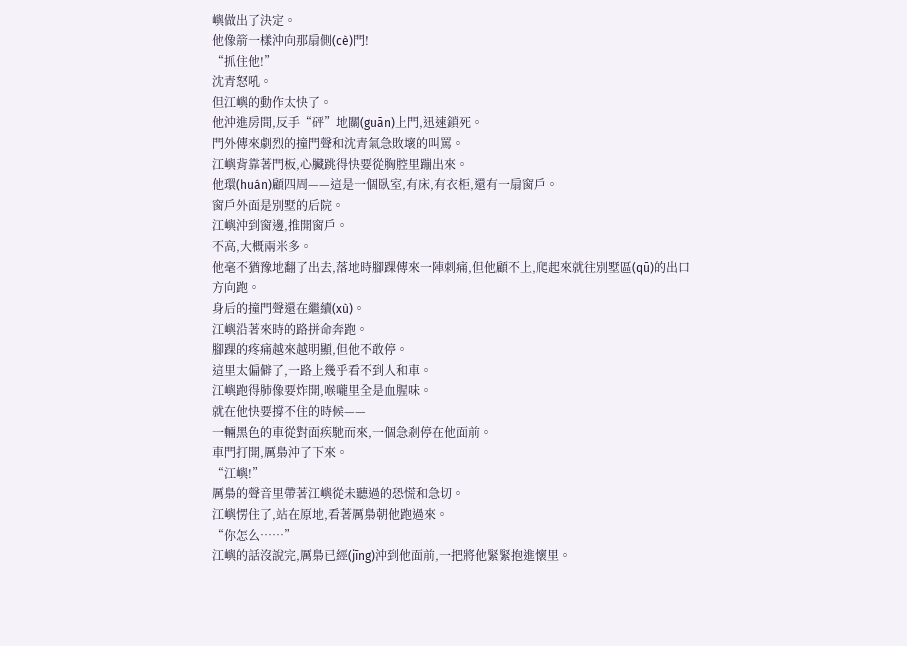嶼做出了決定。
他像箭一樣沖向那扇側(cè)門!
“抓住他!”
沈青怒吼。
但江嶼的動作太快了。
他沖進房間,反手“砰”地關(guān)上門,迅速鎖死。
門外傳來劇烈的撞門聲和沈青氣急敗壞的叫罵。
江嶼背靠著門板,心臟跳得快要從胸腔里蹦出來。
他環(huán)顧四周——這是一個臥室,有床,有衣柜,還有一扇窗戶。
窗戶外面是別墅的后院。
江嶼沖到窗邊,推開窗戶。
不高,大概兩米多。
他毫不猶豫地翻了出去,落地時腳踝傳來一陣刺痛,但他顧不上,爬起來就往別墅區(qū)的出口方向跑。
身后的撞門聲還在繼續(xù)。
江嶼沿著來時的路拼命奔跑。
腳踝的疼痛越來越明顯,但他不敢停。
這里太偏僻了,一路上幾乎看不到人和車。
江嶼跑得肺像要炸開,喉嚨里全是血腥味。
就在他快要撐不住的時候——
一輛黑色的車從對面疾馳而來,一個急剎停在他面前。
車門打開,厲梟沖了下來。
“江嶼!”
厲梟的聲音里帶著江嶼從未聽過的恐慌和急切。
江嶼愣住了,站在原地,看著厲梟朝他跑過來。
“你怎么……”
江嶼的話沒說完,厲梟已經(jīng)沖到他面前,一把將他緊緊抱進懷里。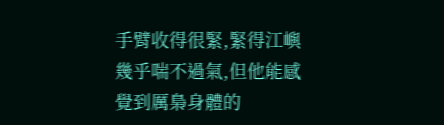手臂收得很緊,緊得江嶼幾乎喘不過氣,但他能感覺到厲梟身體的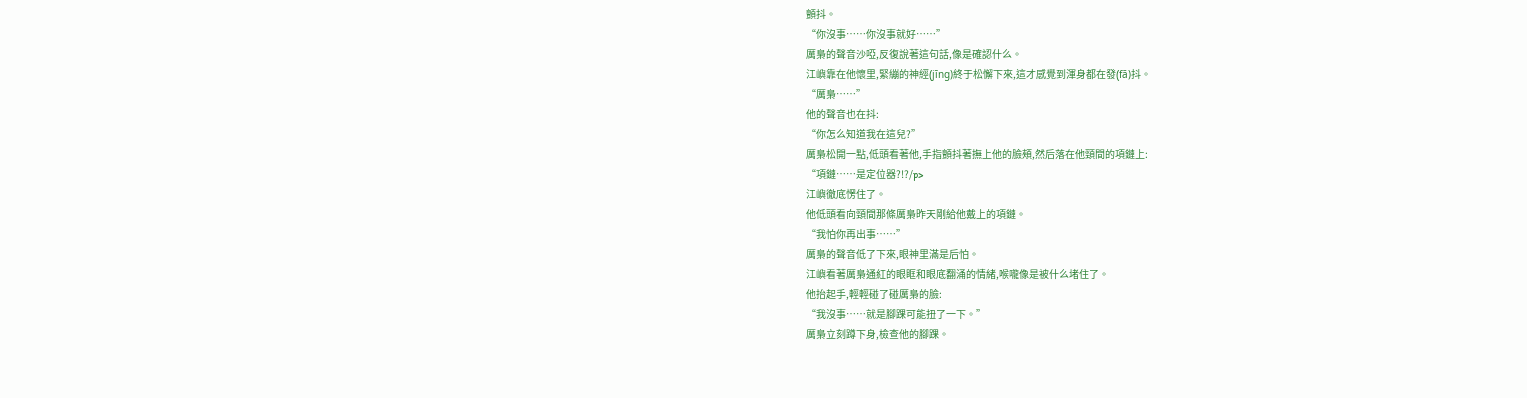顫抖。
“你沒事……你沒事就好……”
厲梟的聲音沙啞,反復說著這句話,像是確認什么。
江嶼靠在他懷里,緊繃的神經(jīng)終于松懈下來,這才感覺到渾身都在發(fā)抖。
“厲梟……”
他的聲音也在抖:
“你怎么知道我在這兒?”
厲梟松開一點,低頭看著他,手指顫抖著撫上他的臉頰,然后落在他頸間的項鏈上:
“項鏈……是定位器?!?/p>
江嶼徹底愣住了。
他低頭看向頸間那條厲梟昨天剛給他戴上的項鏈。
“我怕你再出事……”
厲梟的聲音低了下來,眼神里滿是后怕。
江嶼看著厲梟通紅的眼眶和眼底翻涌的情緒,喉嚨像是被什么堵住了。
他抬起手,輕輕碰了碰厲梟的臉:
“我沒事……就是腳踝可能扭了一下。”
厲梟立刻蹲下身,檢查他的腳踝。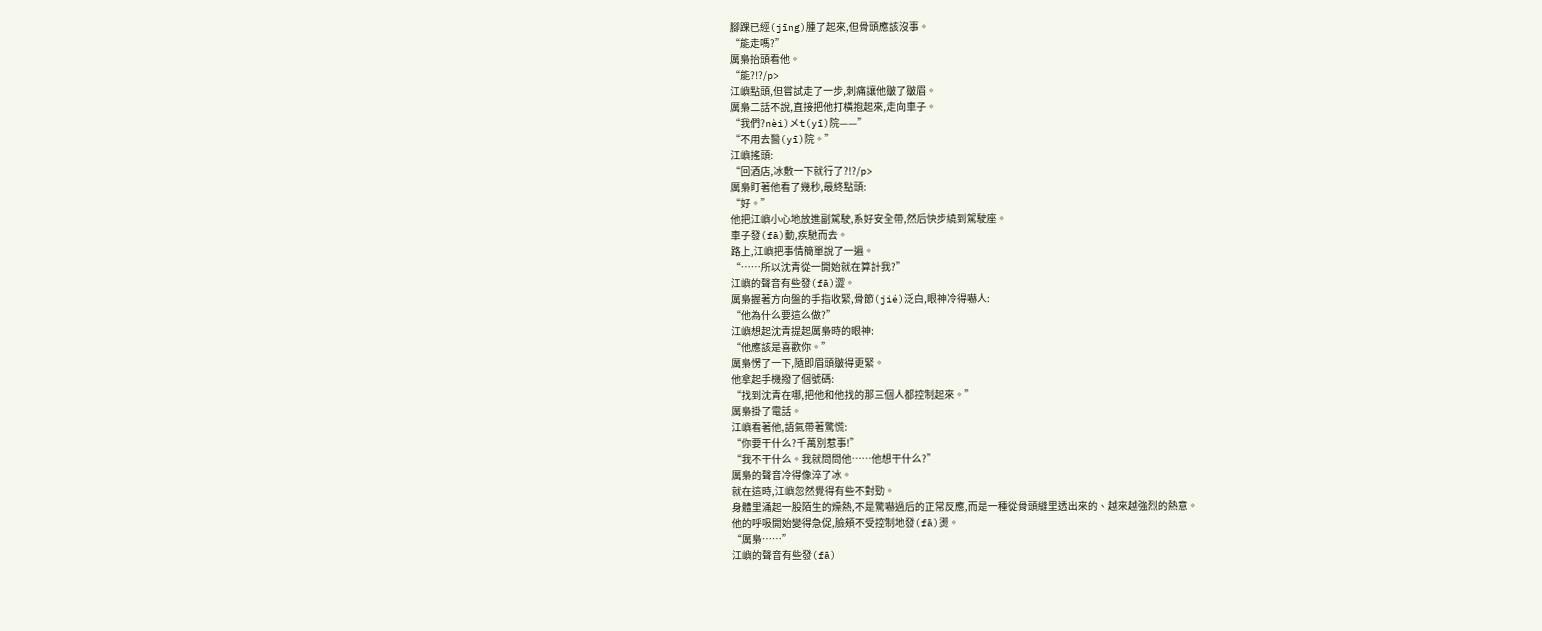腳踝已經(jīng)腫了起來,但骨頭應該沒事。
“能走嗎?”
厲梟抬頭看他。
“能?!?/p>
江嶼點頭,但嘗試走了一步,刺痛讓他皺了皺眉。
厲梟二話不說,直接把他打橫抱起來,走向車子。
“我們?nèi)メt(yī)院——”
“不用去醫(yī)院。”
江嶼搖頭:
“回酒店,冰敷一下就行了?!?/p>
厲梟盯著他看了幾秒,最終點頭:
“好。”
他把江嶼小心地放進副駕駛,系好安全帶,然后快步繞到駕駛座。
車子發(fā)動,疾馳而去。
路上,江嶼把事情簡單說了一遍。
“……所以沈青從一開始就在算計我?”
江嶼的聲音有些發(fā)澀。
厲梟握著方向盤的手指收緊,骨節(jié)泛白,眼神冷得嚇人:
“他為什么要這么做?”
江嶼想起沈青提起厲梟時的眼神:
“他應該是喜歡你。”
厲梟愣了一下,隨即眉頭皺得更緊。
他拿起手機撥了個號碼:
“找到沈青在哪,把他和他找的那三個人都控制起來。”
厲梟掛了電話。
江嶼看著他,語氣帶著驚慌:
“你要干什么?千萬別惹事!”
“我不干什么。我就問問他……他想干什么?”
厲梟的聲音冷得像淬了冰。
就在這時,江嶼忽然覺得有些不對勁。
身體里涌起一股陌生的燥熱,不是驚嚇過后的正常反應,而是一種從骨頭縫里透出來的、越來越強烈的熱意。
他的呼吸開始變得急促,臉頰不受控制地發(fā)燙。
“厲梟……”
江嶼的聲音有些發(fā)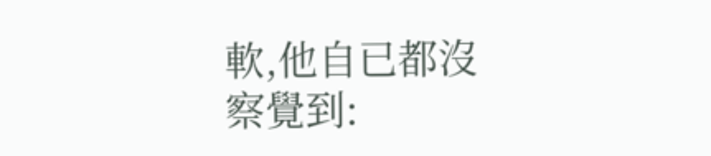軟,他自已都沒察覺到: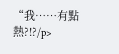“我……有點熱?!?/p>